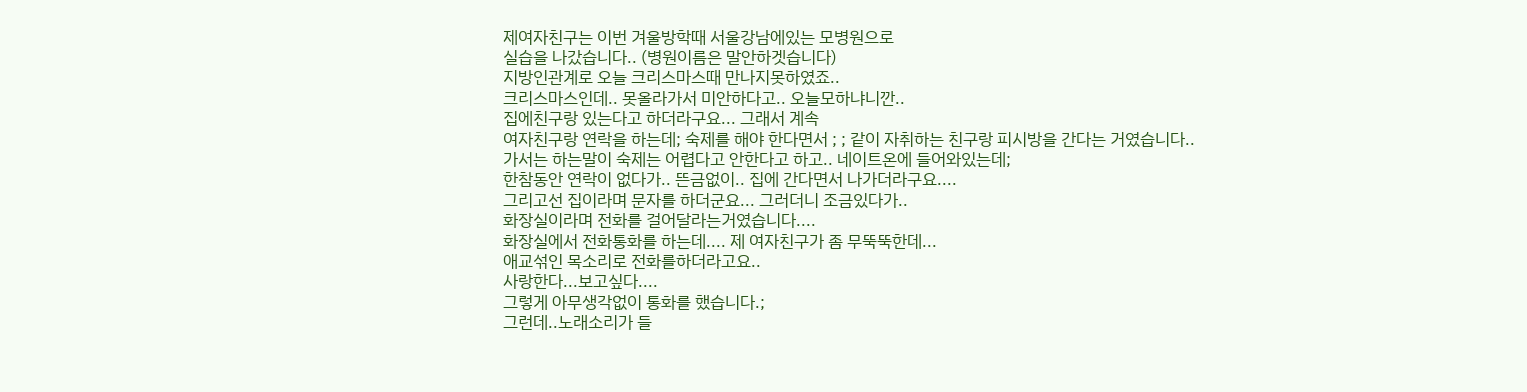제여자친구는 이번 겨울방학때 서울강남에있는 모병원으로
실습을 나갔습니다.. (병원이름은 말안하겟습니다)
지방인관계로 오늘 크리스마스때 만나지못하였죠..
크리스마스인데.. 못올라가서 미안하다고.. 오늘모하냐니깐..
집에친구랑 있는다고 하더라구요... 그래서 계속
여자친구랑 연락을 하는데; 숙제를 해야 한다면서 ; ; 같이 자취하는 친구랑 피시방을 간다는 거였습니다..
가서는 하는말이 숙제는 어렵다고 안한다고 하고.. 네이트온에 들어와있는데;
한참동안 연락이 없다가.. 뜬금없이.. 집에 간다면서 나가더라구요....
그리고선 집이라며 문자를 하더군요... 그러더니 조금있다가..
화장실이라며 전화를 걸어달라는거였습니다....
화장실에서 전화통화를 하는데.... 제 여자친구가 좀 무뚝뚝한데...
애교섞인 목소리로 전화를하더라고요..
사랑한다...보고싶다....
그렇게 아무생각없이 통화를 했습니다.;
그런데..노래소리가 들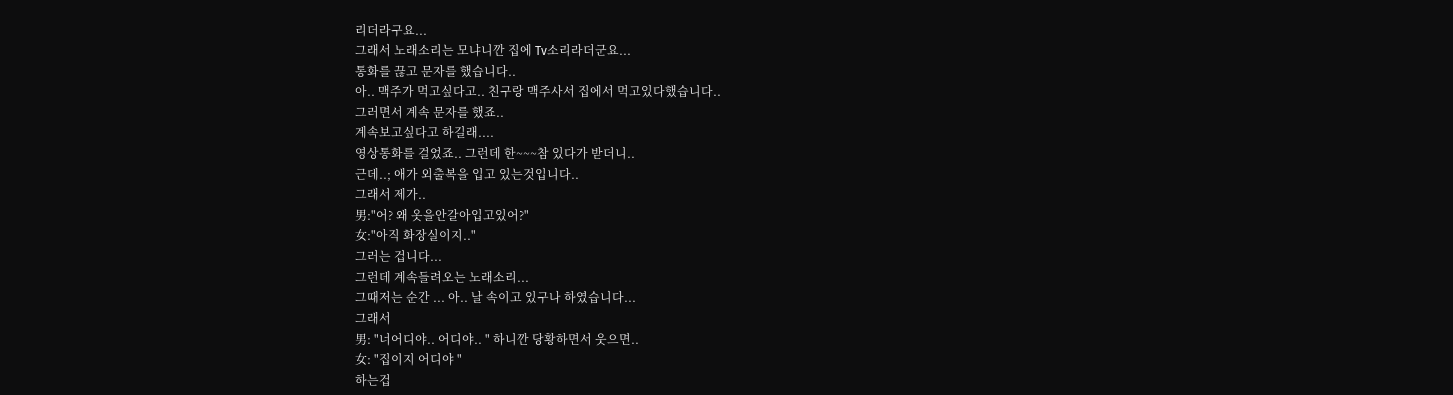리더라구요...
그래서 노래소리는 모냐니깐 집에 Tv소리라더군요...
통화를 끊고 문자를 했습니다..
아.. 맥주가 먹고싶다고.. 친구랑 맥주사서 집에서 먹고있다했습니다..
그러면서 계속 문자를 했죠..
계속보고싶다고 하길래....
영상통화를 걸었죠.. 그런데 한~~~참 있다가 받더니..
근데..; 애가 외출복을 입고 있는것입니다..
그래서 제가..
男:"어? 왜 옷을안갈아입고있어?"
女:"아직 화장실이지.."
그러는 겁니다...
그런데 계속들려오는 노래소리...
그때저는 순간 ... 아.. 날 속이고 있구나 하였습니다...
그래서
男: "너어디야.. 어디야.. " 하니깐 당황하면서 웃으면..
女: "집이지 어디야 "
하는겁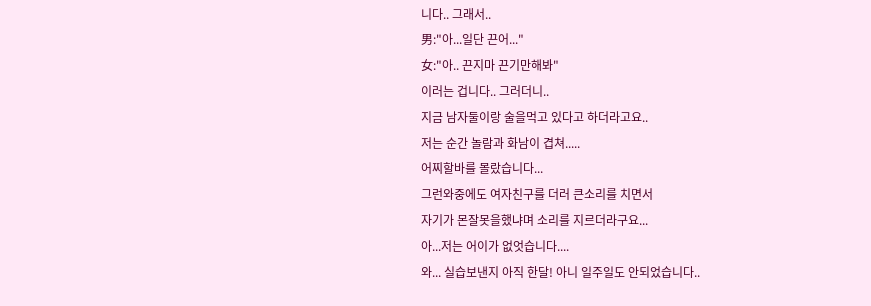니다.. 그래서..
男:"아...일단 끈어..."
女:"아.. 끈지마 끈기만해봐"
이러는 겁니다.. 그러더니..
지금 남자둘이랑 술을먹고 있다고 하더라고요..
저는 순간 놀람과 화남이 겹쳐.....
어찌할바를 몰랐습니다...
그런와중에도 여자친구를 더러 큰소리를 치면서
자기가 몬잘못을했냐며 소리를 지르더라구요...
아...저는 어이가 없엇습니다....
와... 실습보낸지 아직 한달! 아니 일주일도 안되었습니다..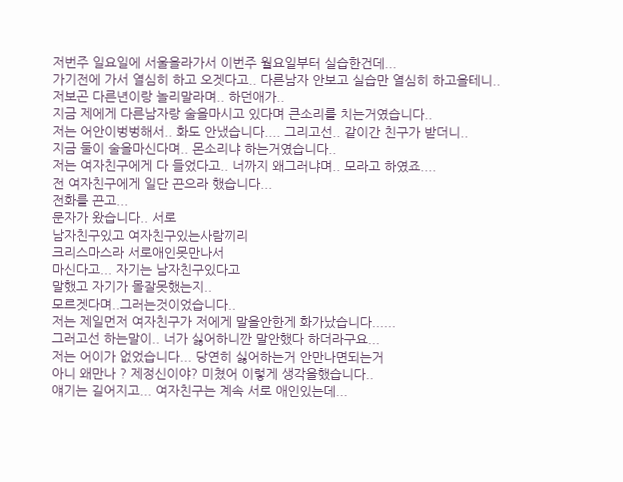저번주 일요일에 서울올라가서 이번주 월요일부터 실습한건데...
가기전에 가서 열심히 하고 오겟다고.. 다른남자 안보고 실습만 열심히 하고올테니..
저보곤 다른년이랑 놀리말라며.. 하던애가..
지금 제에게 다른남자랑 술을마시고 있다며 큰소리를 치는거였습니다..
저는 어안이벙벙해서.. 화도 안냈습니다.... 그리고선.. 같이간 친구가 받더니..
지금 둘이 술을마신다며.. 몬소리냐 하는거였습니다..
저는 여자친구에게 다 들었다고.. 너까지 왜그러냐며.. 모라고 하였죠....
전 여자친구에게 일단 끈으라 했습니다...
전화를 끈고...
문자가 왔습니다.. 서로
남자친구있고 여자친구있는사람끼리
크리스마스라 서로애인못만나서
마신다고... 자기는 남자친구있다고
말했고 자기가 몰잘못했는지..
모르겟다며..그러는것이었습니다..
저는 제일먼저 여자친구가 저에게 말을안한게 화가났습니다......
그러고선 하는말이.. 너가 싫어하니깐 말안했다 하더라구요...
저는 어이가 없었습니다... 당연히 싫어하는거 안만나면되는거
아니 왜만나 ? 제정신이야? 미쳤어 이렇게 생각을했습니다..
얘기는 길어지고... 여자친구는 계속 서로 애인있는데...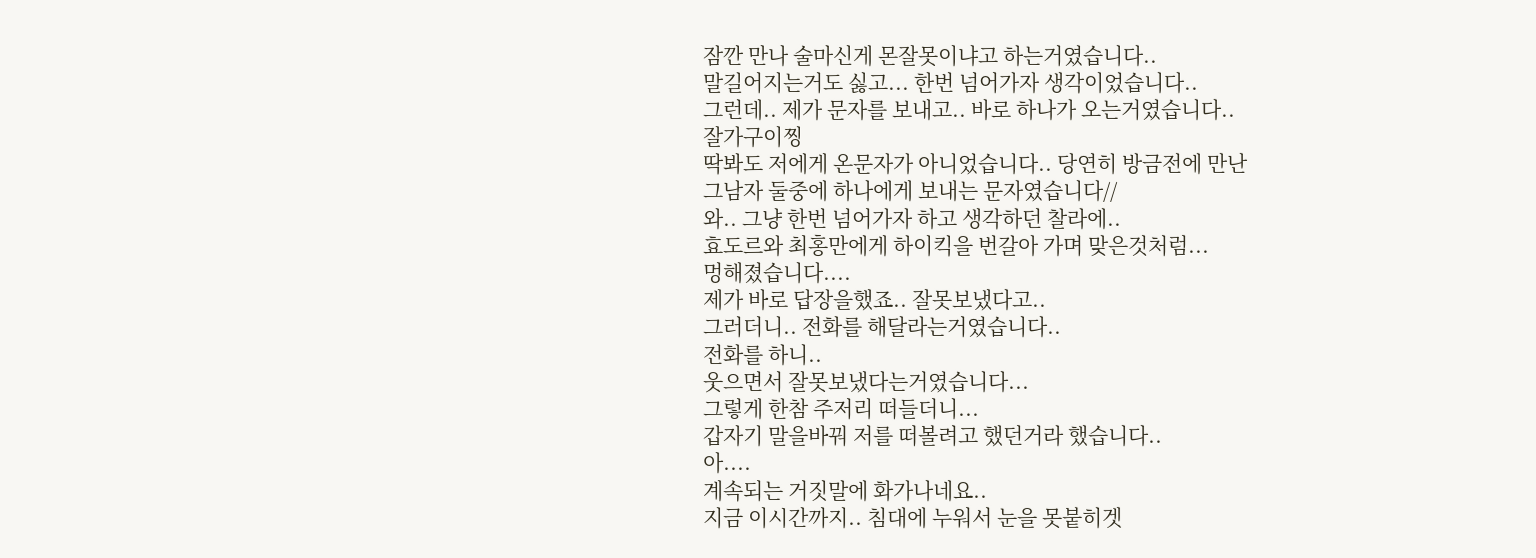잠깐 만나 술마신게 몬잘못이냐고 하는거였습니다..
말길어지는거도 싫고... 한번 넘어가자 생각이었습니다..
그런데.. 제가 문자를 보내고.. 바로 하나가 오는거였습니다..
잘가구이찡
딱봐도 저에게 온문자가 아니었습니다.. 당연히 방금전에 만난
그남자 둘중에 하나에게 보내는 문자였습니다//
와.. 그냥 한번 넘어가자 하고 생각하던 찰라에..
효도르와 최홍만에게 하이킥을 번갈아 가며 맞은것처럼...
멍해졌습니다....
제가 바로 답장을했죠.. 잘못보냈다고..
그러더니.. 전화를 해달라는거였습니다..
전화를 하니..
웃으면서 잘못보냈다는거였습니다...
그렇게 한참 주저리 떠들더니...
갑자기 말을바꿔 저를 떠볼려고 했던거라 했습니다..
아....
계속되는 거짓말에 화가나네요..
지금 이시간까지.. 침대에 누워서 눈을 못붙히겟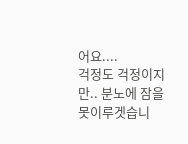어요....
걱정도 걱정이지만.. 분노에 잠을 못이루겟습니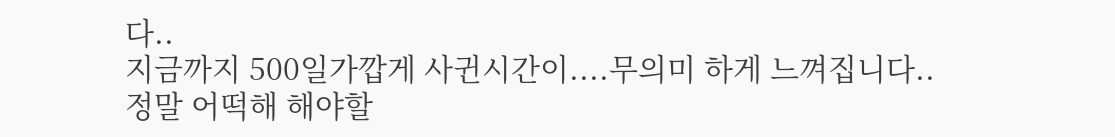다..
지금까지 500일가깝게 사귄시간이....무의미 하게 느껴집니다..
정말 어떡해 해야할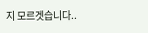지 모르겟습니다..